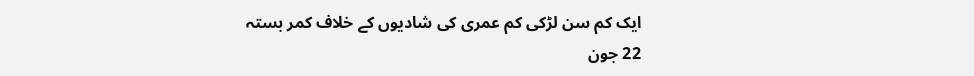ایک کم سن لڑکی کم عمری کی شادیوں کے خلاف کمر بستہ
22 جون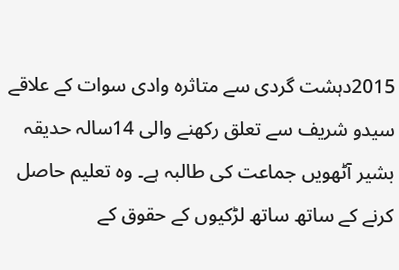2015دہشت گردی سے متاثرہ وادی سوات کے علاقے سیدو شریف سے تعلق رکھنے والی 14سالہ حدیقہ بشیر آٹھویں جماعت کی طالبہ ہے۔ وہ تعلیم حاصل کرنے کے ساتھ ساتھ لڑکیوں کے حقوق کے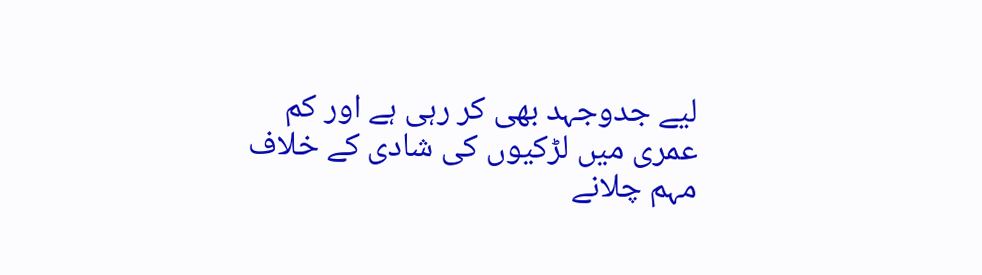لیے جدوجہد بھی کر رہی ہے اور کم عمری میں لڑکیوں کی شادی کے خلاف مہم چلانے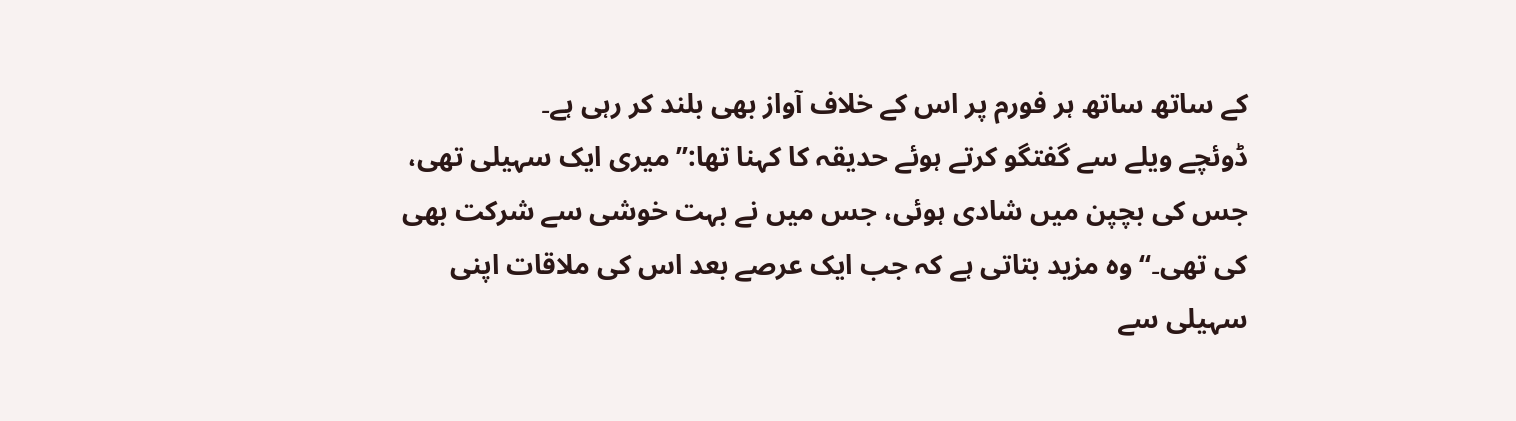کے ساتھ ساتھ ہر فورم پر اس کے خلاف آواز بھی بلند کر رہی ہے۔
ڈوئچے ویلے سے گفتگو کرتے ہوئے حدیقہ کا کہنا تھا:’’میری ایک سہیلی تھی، جس کی بچپن میں شادی ہوئی، جس میں نے بہت خوشی سے شرکت بھی کی تھی۔‘‘ وہ مزید بتاتی ہے کہ جب ایک عرصے بعد اس کی ملاقات اپنی سہیلی سے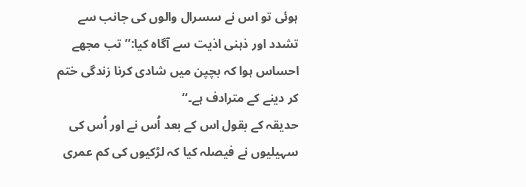ہوئی تو اس نے سسرال والوں کی جانب سے تشدد اور ذہنی اذیت سے آگاہ کیا:’’تب مجھے احساس ہوا کہ بچپن میں شادی کرنا زندگی ختم کر دینے کے مترادف ہے۔‘‘
حدیقہ کے بقول اس کے بعد اُس نے اور اُس کی سہیلیوں نے فیصلہ کیا کہ لڑکیوں کی کم عمری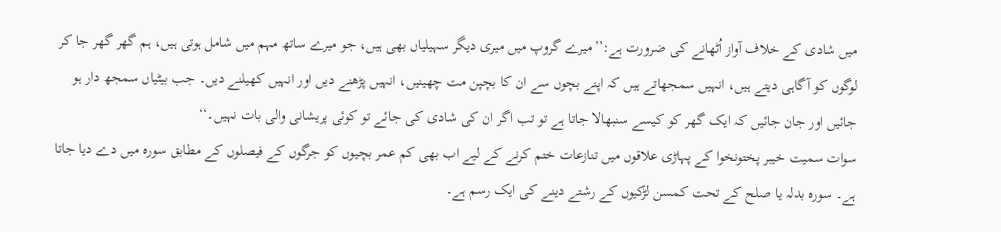میں شادی کے خلاف آواز اُٹھانے کی ضرورت ہے:’’میرے گروپ میں میری دیگر سہیلیاں بھی ہیں، جو میرے ساتھ مہم میں شامل ہوتی ہیں، ہم گھر گھر جا کر لوگوں کو آگاہی دیتے ہیں، انہیں سمجھاتے ہیں کہ اپنے بچوں سے ان کا بچپن مت چھینیں، انہیں پڑھنے دیں اور انہیں کھیلنے دیں۔ جب بیٹیاں سمجھ دار ہو جائیں اور جان جائیں کہ ایک گھر کو کیسے سنبھالا جاتا ہے تو تب اگر ان کی شادی کی جائے تو کوئی پریشانی والی بات نہیں۔‘‘
سوات سمیت خیبر پختونخوا کے پہاڑی علاقوں میں تنازعات ختم کرنے کے لیے اب بھی کم عمر بچیوں کو جرگوں کے فیصلوں کے مطابق سورہ میں دے دیا جاتا ہے۔ سورہ بدلہ یا صلح کے تحت کمسن لڑکیوں کے رشتے دینے کی ایک رسم ہے۔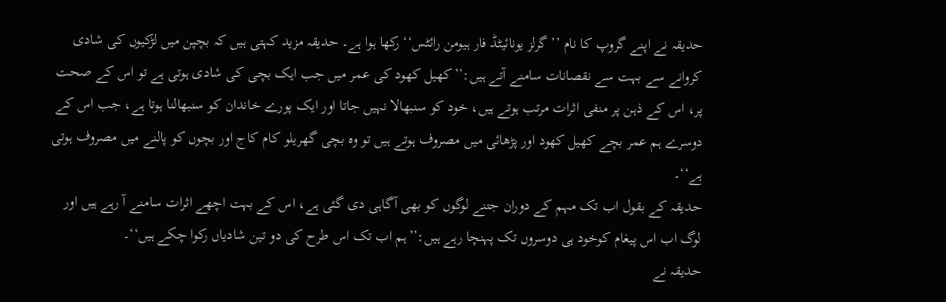حدیقہ نے اپنے گروپ کا نام ’’ گرلز یونائیٹڈ فار ہیومن رائٹس‘‘ رکھا ہوا ہے۔ حدیقہ مزید کہتی ہیں کہ بچپن میں لڑکیوں کی شادی کروانے سے بہت سے نقصانات سامنے آتے ہیں:’’کھیل کھود کی عمر میں جب ایک بچی کی شادی ہوتی ہے تو اس کے صحت پر، اس کے ذہن پر منفی اثرات مرتب ہوتے ہیں، خود کو سنبھالا نہیں جاتا اور ایک پورے خاندان کو سنبھالنا ہوتا ہے، جب اس کے دوسرے ہم عمر بچے کھیل کھود اور پڑھائی میں مصروف ہوتے ہیں تو وہ بچی گھریلو کام کاج اور بچوں کو پالنے میں مصروف ہوتی ہے‘‘۔
حدیقہ کے بقول اب تک مہم کے دوران جتنے لوگوں کو بھی آگاہی دی گئی ہے، اس کے بہت اچھے اثرات سامنے آ رہے ہیں اور لوگ اب اس پیغام کوخود ہی دوسروں تک پہنچا رہے ہیں:’’ہم اب تک اس طرح کی دو تین شادیاں رکوا چکے ہیں‘‘۔
حدیقہ نے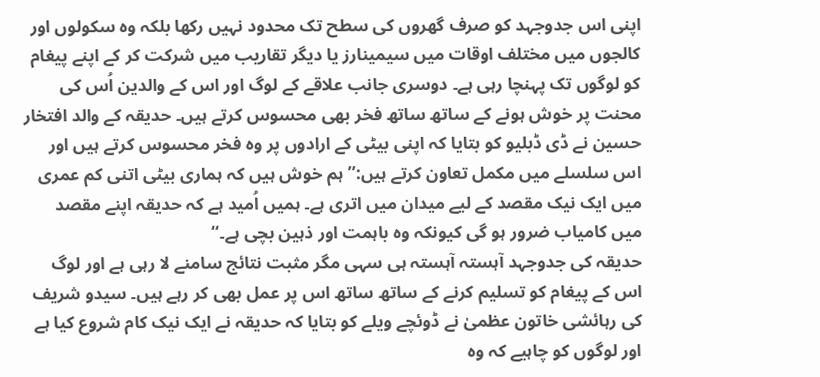اپنی اس جدوجہد کو صرف گھروں کی سطح تک محدود نہیں رکھا بلکہ وہ سکولوں اور کالجوں میں مختلف اوقات میں سیمینارز یا دیگر تقاریب میں شرکت کر کے اپنے پیغام کو لوگوں تک پہنچا رہی ہے۔ دوسری جانب علاقے کے لوگ اور اس کے والدین اُس کی محنت پر خوش ہونے کے ساتھ ساتھ فخر بھی محسوس کرتے ہیں۔ حدیقہ کے والد افتخار حسین نے ڈی ڈبلیو کو بتایا کہ اپنی بیٹی کے ارادوں پر وہ فخر محسوس کرتے ہیں اور اس سلسلے میں مکمل تعاون کرتے ہیں:’’ ہم خوش ہیں کہ ہماری بیٹی اتنی کم عمری میں ایک نیک مقصد کے لیے میدان میں اتری ہے۔ ہمیں اُمید ہے کہ حدیقہ اپنے مقصد میں کامیاب ضرور ہو گی کیونکہ وہ باہمت اور ذہین بچی ہے۔‘‘
حدیقہ کی جدوجہد آہستہ آہستہ ہی سہی مگر مثبت نتائج سامنے لا رہی ہے اور لوگ اس کے پیغام کو تسلیم کرنے کے ساتھ ساتھ اس پر عمل بھی کر رہے ہیں۔ سیدو شریف کی رہائشی خاتون عظمیٰ نے ڈوئچے ویلے کو بتایا کہ حدیقہ نے ایک نیک کام شروع کیا ہے اور لوگوں کو چاہیے کہ وہ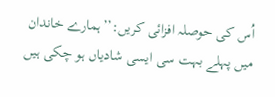اُس کی حوصلہ افزائی کریں:’’ہمارے خاندان میں پہلے بہت سی ایسی شادیاں ہو چکی ہیں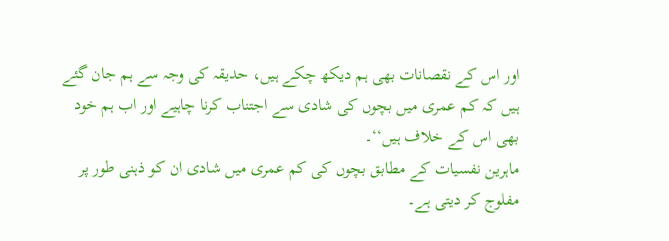اور اس کے نقصانات بھی ہم دیکھ چکے ہیں، حدیقہ کی وجہ سے ہم جان گئے ہیں کہ کم عمری میں بچوں کی شادی سے اجتناب کرنا چاہیے اور اب ہم خود بھی اس کے خلاف ہیں‘‘۔
ماہرین نفسیات کے مطابق بچوں کی کم عمری میں شادی ان کو ذہنی طور پر مفلوج کر دیتی ہے۔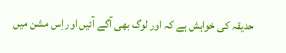حدیقہ کی خواہش ہے کہ اور لوگ بھی آگے آئیں اور اِس مشن میں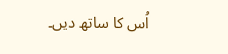اُس کا ساتھ دیں۔